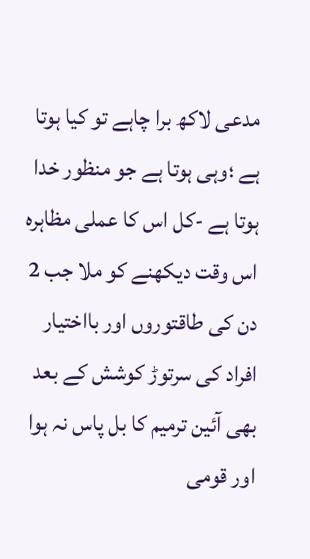مدعی لاکھ برا چاہے تو کیا ہوتا ہے ؛وہی ہوتا ہے جو منظور خدا ہوتا ہے -کل اس کا عملی مظاہرہ اس وقت دیکھنے کو ملا جب 2 دن کی طاقتوروں اور بااختیار افراد کی سرتوڑ کوشش کے بعد بھی آئین ترمیم کا بل پاس نہ ہوا اور قومی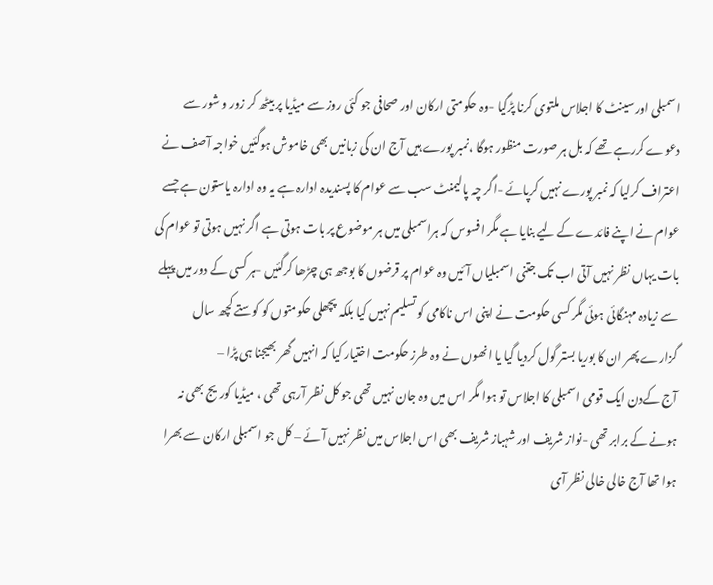اسمبلی اور سینٹ کا اجلاس ملتوی کرنا پڑگیا -وہ حکومتی ارکان اور صحافی جو کئی روز سے میڈیا پر بیٹھ کر زور و شور سے دعوے کررہے تھے کہ بل ہر صورت منظور ہوگا ،نمبر پورے ہیں آج ان کی زبانیں بھی خاموش ہوگئیں خواجہ آصف نے اعتراف کرلیا کہ نمبر پورے نہیں کرپائے -اگر چہ پالیمنٹ سب سے عوام کا پسندیدہ ادارہ ہے یہ وہ ادارہ یاستون ہے جسے عوام نے اپنے فائدے کے لیے بنایا ہے مگر افسوس کہ ہراسمبلی میں ہر موضوع پر بات ہوتی ہے اگر نہیں ہوتی تو عوام کی بات یہاں نظر نہیں آتی اب تک جتنی اسمبلیاں آئیں وہ عوام پر قرضوں کا بوجھ ہی چڑھا کرگئیں -ہر کسی کے دور میں پہلے سے زیادہ مہنگائی ہوئی مگر کسی حکومت نے اپنی اس ناکامی کو تسلیم نہیں کیا بلکہ پچھلی حکومتوں کو کوستے کچھ سال گزارے پھر ان کا بوریا بستر گول کردیا گیا یا انھوں نے وہ طرز حکومت اختیار کیا کہ انہیں گھر بھیجنا ہی پڑا –
آج کےدن ایک قومی اسمبلی کا اجلاس تو ہوا مگر اس میں وہ جان نہیں تھی جو کل نظر آرہی تھی ، میڈیا کوریج بھی نہ ہونے کے برابر تھی -نواز شریف اور شہباز شریف بھی اس اجلاس میں نظر نہیں آئے – کل جو اسمبلی ارکان سے بھرا ہوا تھا آج خالی خالی نظر آی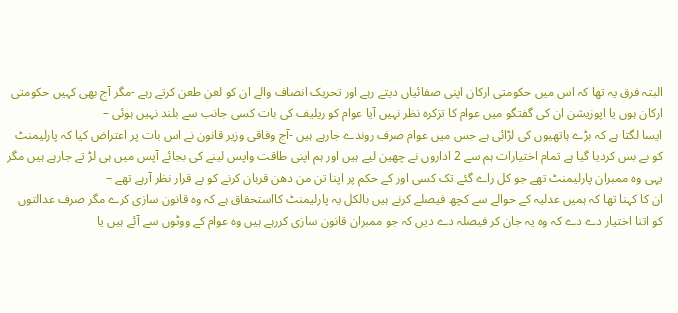البتہ فرق یہ تھا کہ اس میں حکومتی ارکان اپنی صفائیاں دیتے رہے اور تحریک انصاف والے ان کو لعن طعن کرتے رہے -مگر آج بھی کہیں حکومتی ارکان ہوں یا اپوزیشن ان کی گفتگو میں عوام کا تزکرہ نظر نہیں آیا عوام کو ریلیف کی بات کسی جانب سے بلند نہیں ہوئی –
ایسا لگتا ہے کہ بڑے ہاتھیوں کی لڑائی ہے جس میں عوام صرف روندے جارہے ہیں -آج وفاقی وزیر قانون نے اس بات پر اعتراض کیا کہ پارلیمنٹ کو بے بس کردیا گیا ہے تمام اختیارات ہم سے 2 اداروں نے چھین لیے ہیں اور ہم اپنی طاقت واپس لینے کی بجائے آپس میں ہی لڑ تے جارہے ہیں مگر یہی وہ ممبران پارلیمنٹ تھے جو کل راے گئے تک کسی اور کے حکم پر اپنا تن من دھن قربان کرنے کو بے قرار نظر آرہے تھے –
ان کا کہنا تھا کہ ہمیں عدلیہ کے حوالے سے کچھ فیصلے کرنے ہیں بالکل یہ پارلیمنٹ کااستحقاق ہے کہ وہ قانون سازی کرے مگر صرف عدالتوں کو اتنا اختیار دے دے کہ وہ یہ جان کر فیصلہ دے دیں کہ جو ممبران قانون سازی کررہے ہیں وہ عوام کے ووٹوں سے آئے ہیں یا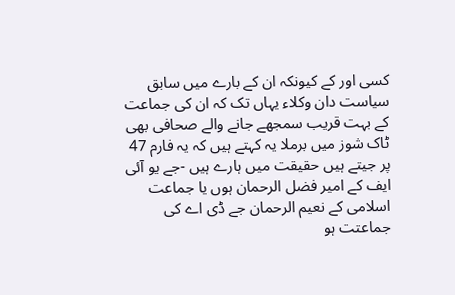کسی اور کے کیونکہ ان کے بارے میں سابق سیاست دان وکلاء یہاں تک کہ ان کی جماعت کے بہت قریب سمجھے جانے والے صحافی بھی ٹاک شوز میں برملا یہ کہتے ہیں کہ یہ فارم 47 پر جیتے ہیں حقیقت میں ہارے ہیں -جے یو آئی ایف کے امیر فضل الرحمان ہوں یا جماعت اسلامی کے نعیم الرحمان جے ڈی اے کی جماعتت ہو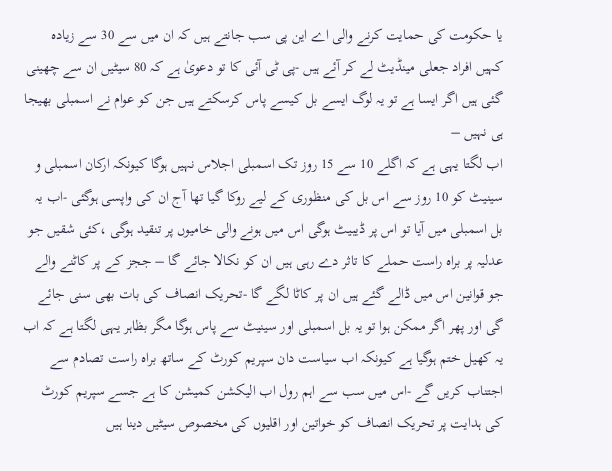یا حکومت کی حمایت کرنے والی اے این پی سب جانتے ہیں کہ ان میں سے 30 سے زیادہ کہیں افراد جعلی مینڈیٹ لے کر آئے ہیں -پی ٹی آئی کا تو دعویٰ ہے کہ 80 سیٹیں ان سے چھینی گئی ہیں اگر ایسا ہے تو یہ لوگ ایسے بل کیسے پاس کرسکتے ہیں جن کو عوام نے اسمبلی بھیجا ہی نہیں –
اب لگتا یہی ہے کہ اگلے 10 سے 15 روز تک اسمبلی اجلاس نہیں ہوگا کیونکہ ارکان اسمبلی و سینیٹ کو 10 روز سے اس بل کی منظوری کے لیے روکا گیا تھا آج ان کی واپسی ہوگئی -اب یہ بل اسمبلی میں آیا تو اس پر ڈیبیٹ ہوگی اس میں ہونے والی خامیوں پر تنقید ہوگی ،کئی شقیں جو عدلیہ پر براہ راست حملے کا تاثر دے رہی ہیں ان کو نکالا جائے گا – ججز کے پر کاٹنے والے جو قوانین اس میں ڈالے گئے ہیں ان پر کاٹا لگے گا -تحریک انصاف کی بات بھی سنی جائے گی اور پھر اگر ممکن ہوا تو یہ بل اسمبلی اور سینیٹ سے پاس ہوگا مگر بظاہر یہی لگتا ہے کہ اب یہ کھیل ختم ہوگیا ہے کیونکہ اب سیاست دان سپریم کورٹ کے ساتھ براہ راست تصادم سے اجتناب کریں گے -اس میں سب سے اہم رول اب الیکشن کمیشن کا ہے جسے سپریم کورٹ کی ہدایت پر تحریک انصاف کو خواتین اور اقلیوں کی مخصوص سیٹیں دینا ہیں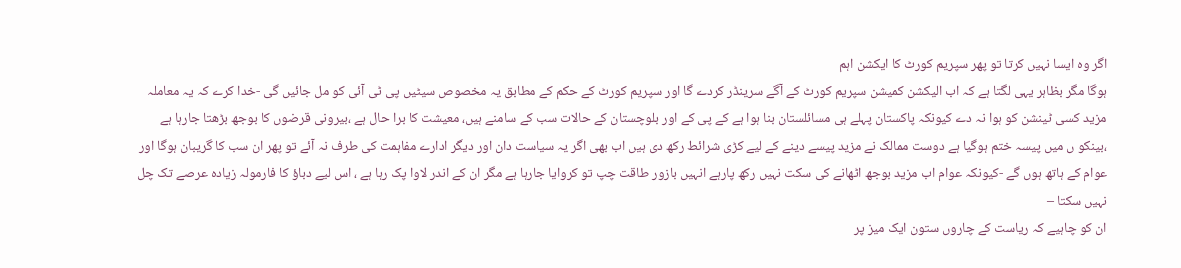اگر وہ ایسا نہیں کرتا تو پھر سپریم کورٹ کا ایکشن اہم
ہوگا مگر بظاہر یہی لگتا ہے کہ اب الیکشن کمیشن سپریم کورٹ کے آگے سرینڈر کردے گا اور سپریم کورٹ کے حکم کے مطابق یہ مخصوص سیٹیں پی ٹی آئی کو مل جائیں گی -خدا کرے کہ یہ معاملہ مزید کسی ٹینشن کو ہوا نہ دے کیونکہ پاکستان پہلے ہی مسائلستان بنا ہوا ہے کے پی کے اور بلوچستان کے حالات سب کے سامنے ہیں، معیشت کا برا حال ہے ،بیرونی قرضوں کا بوجھ بڑھتا جارہا ہے ،بینکو ں میں پیسہ ختم ہوگیا ہے دوست ممالک نے مزید پیسے دینے کے لیے کڑی شرائط رکھ دی ہیں اب بھی اگر یہ سیاست دان اور دیگر ادارے مفاہمت کی طرف نہ آئے تو پھر ان سب کا گریبان ہوگا اور عوام کے ہاتھ ہوں گے -کیونکہ عوام اب مزید بوجھ اٹھانے کی سکت نہیں رکھ پارہے انہیں بازور طاقت چپ تو کروایا جارہا ہے مگر ان کے اندر لاوا پک رہا ہے ، اس لیے دباؤ کا فارمولہ زیادہ عرصے تک چل نہیں سکتا –
ان کو چاہیے کہ ریاست کے چاروں ستون ایک میز پر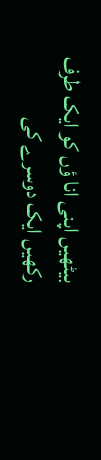بیٹھیں اپنی انا ؤں کو ایک طرف رکھیں ایک دوسرے کی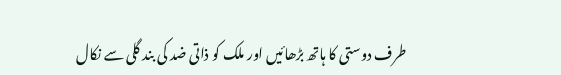طرف دوستی کا ہاتھ بڑھائیں اور ملک کو ذاتی ضد کی بند گلی سے نکال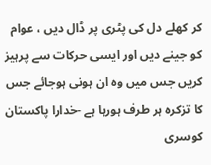کر کھلے دل کی پٹری پر ڈال دیں ، عوام کو جینے دیں اور ایسی حرکات سے پرہیز کریں جس میں وہ ان ہونی ہوجائے جس کا تزکرہ ہر طرف ہورہا ہے -خدارا پاکستان کوسری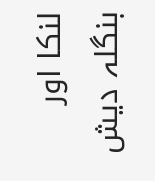لنکا اور بنگلہ دیش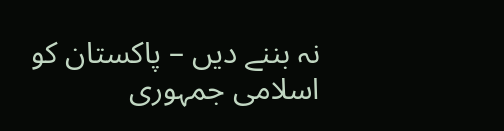نہ بننے دیں – پاکستان کو اسلامی جمہوری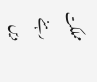مملکت رہنے دیں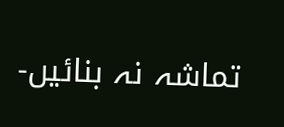تماشہ نہ بنائیں-